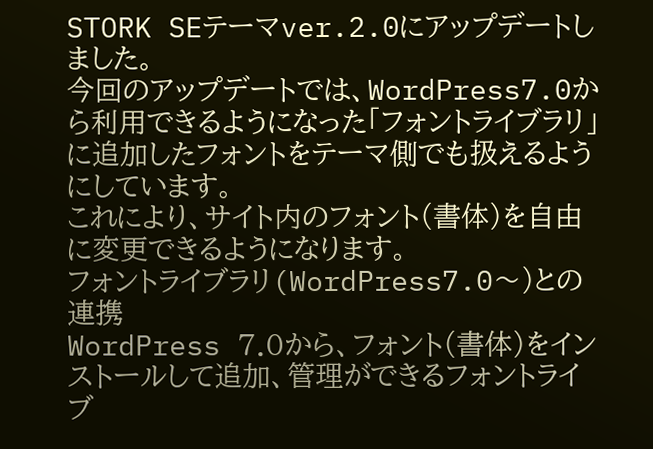STORK SEテーマver.2.0にアップデートしました。
今回のアップデートでは、WordPress7.0から利用できるようになった「フォントライブラリ」に追加したフォントをテーマ側でも扱えるようにしています。
これにより、サイト内のフォント(書体)を自由に変更できるようになります。
フォントライブラリ(WordPress7.0〜)との連携
WordPress 7.0から、フォント(書体)をインストールして追加、管理ができるフォントライブ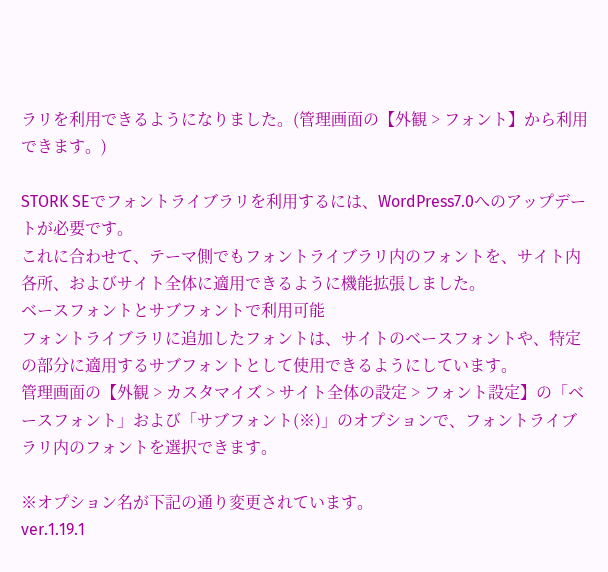ラリを利用できるようになりました。(管理画面の【外観 > フォント】から利用できます。)

STORK SEでフォントライブラリを利用するには、WordPress7.0へのアップデートが必要です。
これに合わせて、テーマ側でもフォントライブラリ内のフォントを、サイト内各所、およびサイト全体に適用できるように機能拡張しました。
ベースフォントとサブフォントで利用可能
フォントライブラリに追加したフォントは、サイトのベースフォントや、特定の部分に適用するサブフォントとして使用できるようにしています。
管理画面の【外観 > カスタマイズ > サイト全体の設定 > フォント設定】の「ベースフォント」および「サブフォント(※)」のオプションで、フォントライブラリ内のフォントを選択できます。

※オプション名が下記の通り変更されています。
ver.1.19.1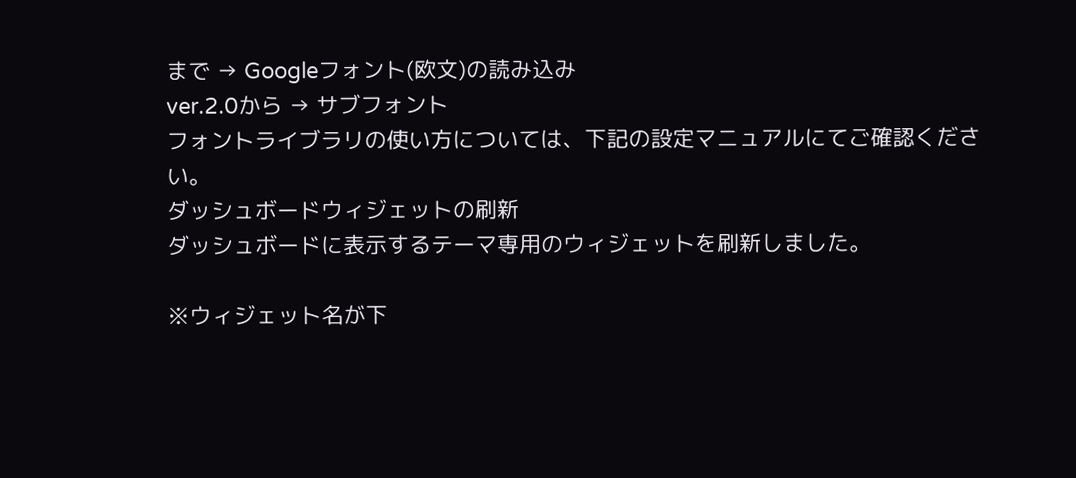まで → Googleフォント(欧文)の読み込み
ver.2.0から → サブフォント
フォントライブラリの使い方については、下記の設定マニュアルにてご確認ください。
ダッシュボードウィジェットの刷新
ダッシュボードに表示するテーマ専用のウィジェットを刷新しました。

※ウィジェット名が下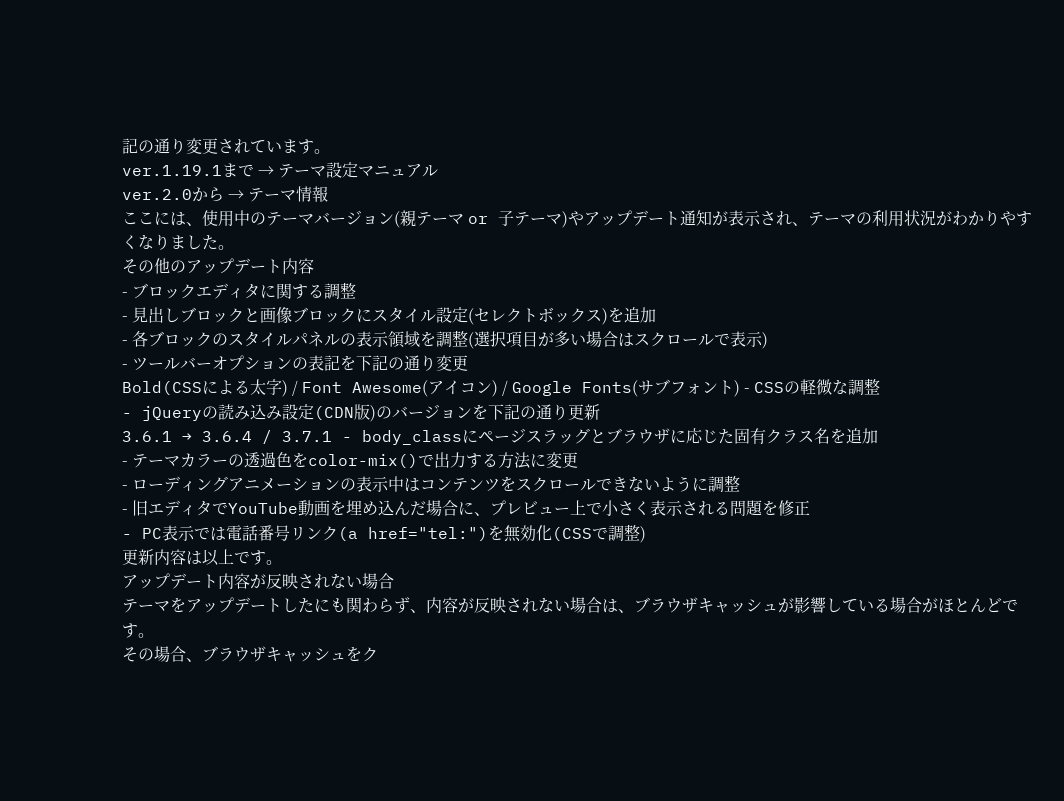記の通り変更されています。
ver.1.19.1まで → テーマ設定マニュアル
ver.2.0から → テーマ情報
ここには、使用中のテーマバージョン(親テーマ or 子テーマ)やアップデート通知が表示され、テーマの利用状況がわかりやすくなりました。
その他のアップデート内容
- ブロックエディタに関する調整
- 見出しブロックと画像ブロックにスタイル設定(セレクトボックス)を追加
- 各ブロックのスタイルパネルの表示領域を調整(選択項目が多い場合はスクロールで表示)
- ツールバーオプションの表記を下記の通り変更
Bold(CSSによる太字) / Font Awesome(アイコン) / Google Fonts(サブフォント) - CSSの軽微な調整
- jQueryの読み込み設定(CDN版)のバージョンを下記の通り更新
3.6.1 → 3.6.4 / 3.7.1 - body_classにページスラッグとブラウザに応じた固有クラス名を追加
- テーマカラーの透過色をcolor-mix()で出力する方法に変更
- ローディングアニメーションの表示中はコンテンツをスクロールできないように調整
- 旧エディタでYouTube動画を埋め込んだ場合に、プレビュー上で小さく表示される問題を修正
- PC表示では電話番号リンク(a href="tel:")を無効化(CSSで調整)
更新内容は以上です。
アップデート内容が反映されない場合
テーマをアップデートしたにも関わらず、内容が反映されない場合は、ブラウザキャッシュが影響している場合がほとんどです。
その場合、ブラウザキャッシュをク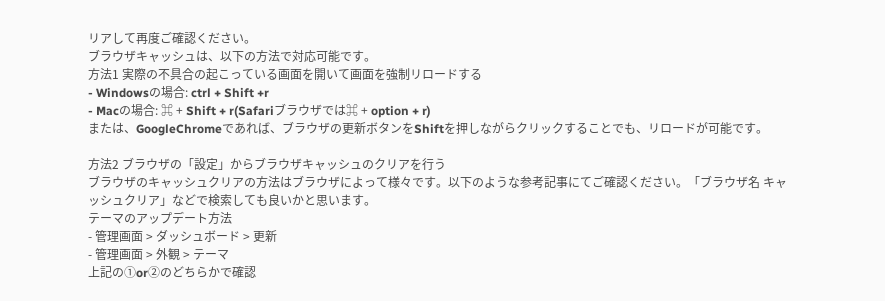リアして再度ご確認ください。
ブラウザキャッシュは、以下の方法で対応可能です。
方法1 実際の不具合の起こっている画面を開いて画面を強制リロードする
- Windowsの場合: ctrl + Shift +r
- Macの場合: ⌘ + Shift + r(Safariブラウザでは⌘ + option + r)
または、GoogleChromeであれば、ブラウザの更新ボタンをShiftを押しながらクリックすることでも、リロードが可能です。

方法2 ブラウザの「設定」からブラウザキャッシュのクリアを行う
ブラウザのキャッシュクリアの方法はブラウザによって様々です。以下のような参考記事にてご確認ください。「ブラウザ名 キャッシュクリア」などで検索しても良いかと思います。
テーマのアップデート方法
- 管理画面 > ダッシュボード > 更新
- 管理画面 > 外観 > テーマ
上記の①or②のどちらかで確認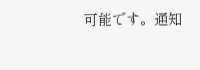可能です。通知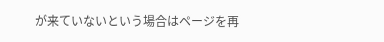が来ていないという場合はページを再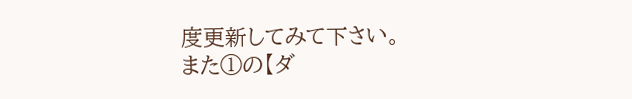度更新してみて下さい。
また①の【ダ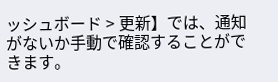ッシュボード > 更新】では、通知がないか手動で確認することができます。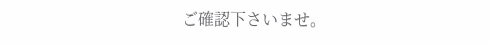ご確認下さいませ。